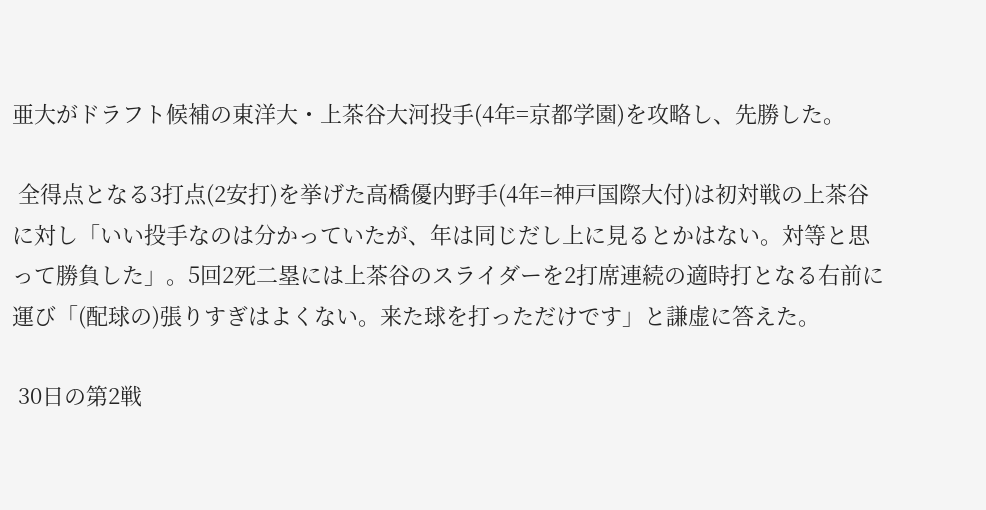亜大がドラフト候補の東洋大・上茶谷大河投手(4年=京都学園)を攻略し、先勝した。

 全得点となる3打点(2安打)を挙げた高橋優内野手(4年=神戸国際大付)は初対戦の上茶谷に対し「いい投手なのは分かっていたが、年は同じだし上に見るとかはない。対等と思って勝負した」。5回2死二塁には上茶谷のスライダーを2打席連続の適時打となる右前に運び「(配球の)張りすぎはよくない。来た球を打っただけです」と謙虚に答えた。

 30日の第2戦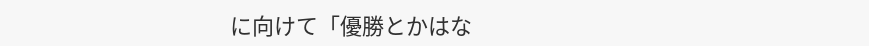に向けて「優勝とかはな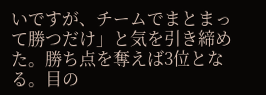いですが、チームでまとまって勝つだけ」と気を引き締めた。勝ち点を奪えば3位となる。目の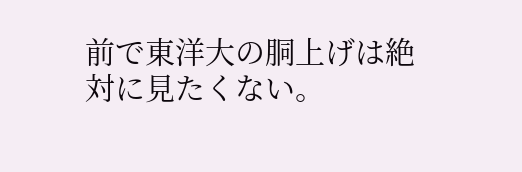前で東洋大の胴上げは絶対に見たくない。